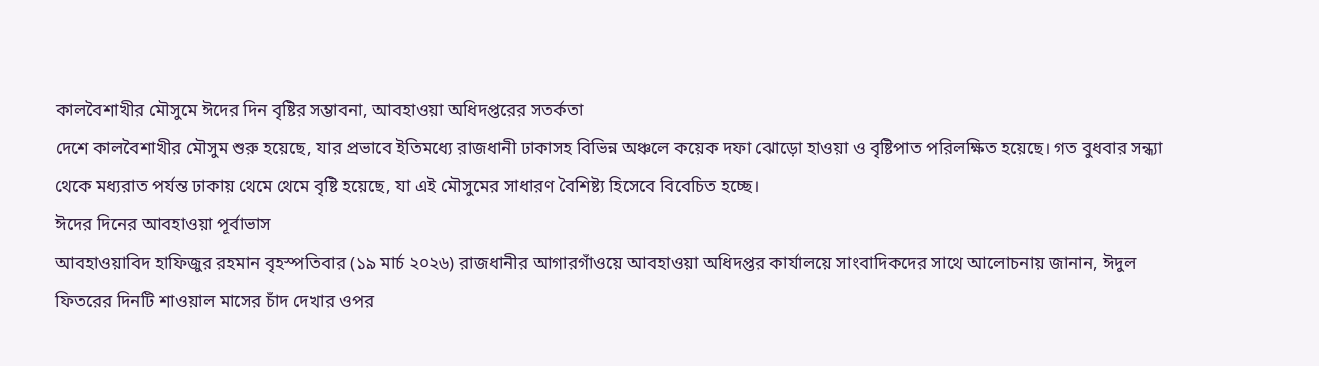কালবৈশাখীর মৌসুমে ঈদের দিন বৃষ্টির সম্ভাবনা, আবহাওয়া অধিদপ্তরের সতর্কতা
দেশে কালবৈশাখীর মৌসুম শুরু হয়েছে, যার প্রভাবে ইতিমধ্যে রাজধানী ঢাকাসহ বিভিন্ন অঞ্চলে কয়েক দফা ঝোড়ো হাওয়া ও বৃষ্টিপাত পরিলক্ষিত হয়েছে। গত বুধবার সন্ধ্যা থেকে মধ্যরাত পর্যন্ত ঢাকায় থেমে থেমে বৃষ্টি হয়েছে, যা এই মৌসুমের সাধারণ বৈশিষ্ট্য হিসেবে বিবেচিত হচ্ছে।
ঈদের দিনের আবহাওয়া পূর্বাভাস
আবহাওয়াবিদ হাফিজুর রহমান বৃহস্পতিবার (১৯ মার্চ ২০২৬) রাজধানীর আগারগাঁওয়ে আবহাওয়া অধিদপ্তর কার্যালয়ে সাংবাদিকদের সাথে আলোচনায় জানান, ঈদুল ফিতরের দিনটি শাওয়াল মাসের চাঁদ দেখার ওপর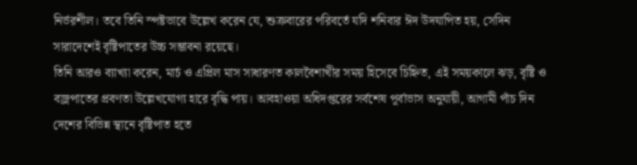নির্ভরশীল। তবে তিনি স্পষ্টভাবে উল্লেখ করেন যে, শুক্রবারের পরিবর্তে যদি শনিবার ঈদ উদযাপিত হয়, সেদিন সারাদেশেই বৃষ্টিপাতের উচ্চ সম্ভাবনা রয়েছে।
তিনি আরও ব্যাখ্যা করেন, মার্চ ও এপ্রিল মাস সাধারণত কালবৈশাখীর সময় হিসেবে চিহ্নিত, এই সময়কালে ঝড়, বৃষ্টি ও বজ্রপাতের প্রবণতা উল্লেখযোগ্য হারে বৃদ্ধি পায়। আবহাওয়া অধিদপ্তরের সর্বশেষ পূর্বাভাস অনুযায়ী, আগামী পাঁচ দিন দেশের বিভিন্ন স্থানে বৃষ্টিপাত হতে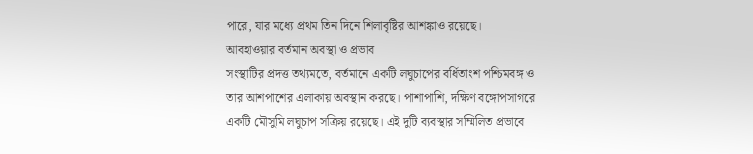পারে, যার মধ্যে প্রথম তিন দিনে শিলাবৃষ্টির আশঙ্কাও রয়েছে।
আবহাওয়ার বর্তমান অবস্থা ও প্রভাব
সংস্থাটির প্রদত্ত তথ্যমতে, বর্তমানে একটি লঘুচাপের বর্ধিতাংশ পশ্চিমবঙ্গ ও তার আশপাশের এলাকায় অবস্থান করছে। পাশাপাশি, দক্ষিণ বঙ্গোপসাগরে একটি মৌসুমি লঘুচাপ সক্রিয় রয়েছে। এই দুটি ব্যবস্থার সম্মিলিত প্রভাবে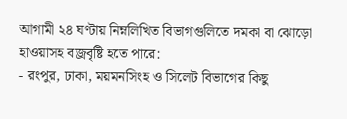আগামী ২৪ ঘণ্টায় নিম্নলিখিত বিভাগগুলিতে দমকা বা ঝোড়ো হাওয়াসহ বজ্রবৃষ্টি হতে পারে:
- রংপুর, ঢাকা, ময়মনসিংহ ও সিলেট বিভাগের কিছু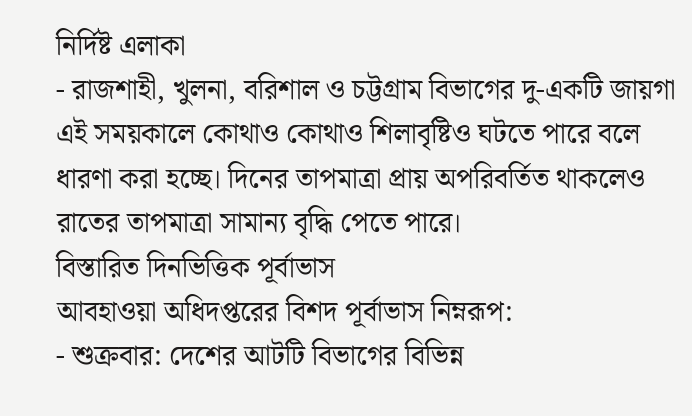নির্দিষ্ট এলাকা
- রাজশাহী, খুলনা, বরিশাল ও চট্টগ্রাম বিভাগের দু-একটি জায়গা
এই সময়কালে কোথাও কোথাও শিলাবৃষ্টিও ঘটতে পারে বলে ধারণা করা হচ্ছে। দিনের তাপমাত্রা প্রায় অপরিবর্তিত থাকলেও রাতের তাপমাত্রা সামান্য বৃদ্ধি পেতে পারে।
বিস্তারিত দিনভিত্তিক পূর্বাভাস
আবহাওয়া অধিদপ্তরের বিশদ পূর্বাভাস নিম্নরূপ:
- শুক্রবার: দেশের আটটি বিভাগের বিভিন্ন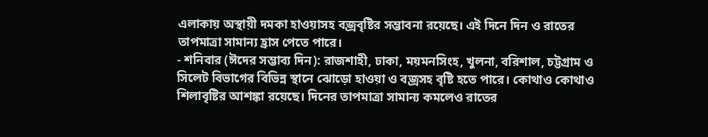এলাকায় অস্থায়ী দমকা হাওয়াসহ বজ্রবৃষ্টির সম্ভাবনা রয়েছে। এই দিনে দিন ও রাতের তাপমাত্রা সামান্য হ্রাস পেতে পারে।
- শনিবার (ঈদের সম্ভাব্য দিন): রাজশাহী, ঢাকা, ময়মনসিংহ, খুলনা, বরিশাল, চট্টগ্রাম ও সিলেট বিভাগের বিভিন্ন স্থানে ঝোড়ো হাওয়া ও বজ্রসহ বৃষ্টি হতে পারে। কোথাও কোথাও শিলাবৃষ্টির আশঙ্কা রয়েছে। দিনের তাপমাত্রা সামান্য কমলেও রাতের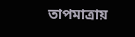তাপমাত্রায়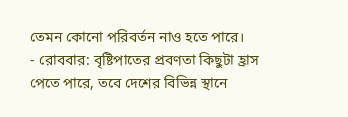তেমন কোনো পরিবর্তন নাও হতে পারে।
- রোববার: বৃষ্টিপাতের প্রবণতা কিছুটা হ্রাস পেতে পারে, তবে দেশের বিভিন্ন স্থানে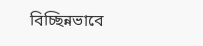বিচ্ছিন্নভাবে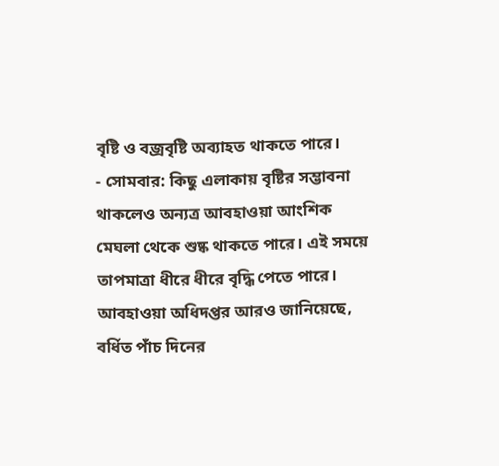বৃষ্টি ও বজ্রবৃষ্টি অব্যাহত থাকতে পারে।
- সোমবার: কিছু এলাকায় বৃষ্টির সম্ভাবনা থাকলেও অন্যত্র আবহাওয়া আংশিক মেঘলা থেকে শুষ্ক থাকতে পারে। এই সময়ে তাপমাত্রা ধীরে ধীরে বৃদ্ধি পেতে পারে।
আবহাওয়া অধিদপ্তর আরও জানিয়েছে, বর্ধিত পাঁচ দিনের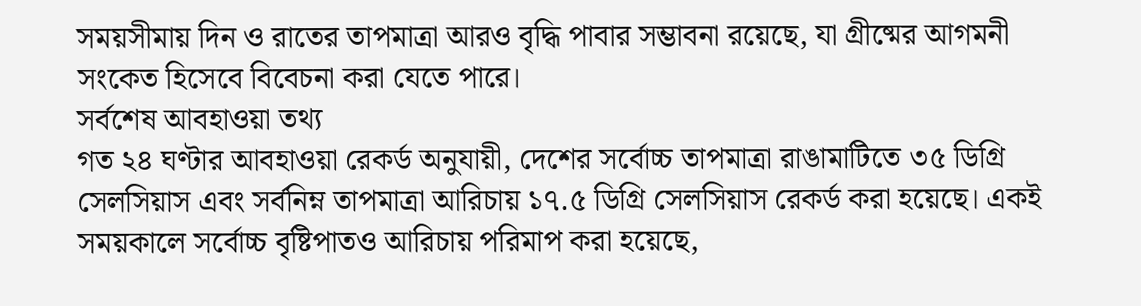সময়সীমায় দিন ও রাতের তাপমাত্রা আরও বৃদ্ধি পাবার সম্ভাবনা রয়েছে, যা গ্রীষ্মের আগমনী সংকেত হিসেবে বিবেচনা করা যেতে পারে।
সর্বশেষ আবহাওয়া তথ্য
গত ২৪ ঘণ্টার আবহাওয়া রেকর্ড অনুযায়ী, দেশের সর্বোচ্চ তাপমাত্রা রাঙামাটিতে ৩৫ ডিগ্রি সেলসিয়াস এবং সর্বনিম্ন তাপমাত্রা আরিচায় ১৭.৫ ডিগ্রি সেলসিয়াস রেকর্ড করা হয়েছে। একই সময়কালে সর্বোচ্চ বৃষ্টিপাতও আরিচায় পরিমাপ করা হয়েছে,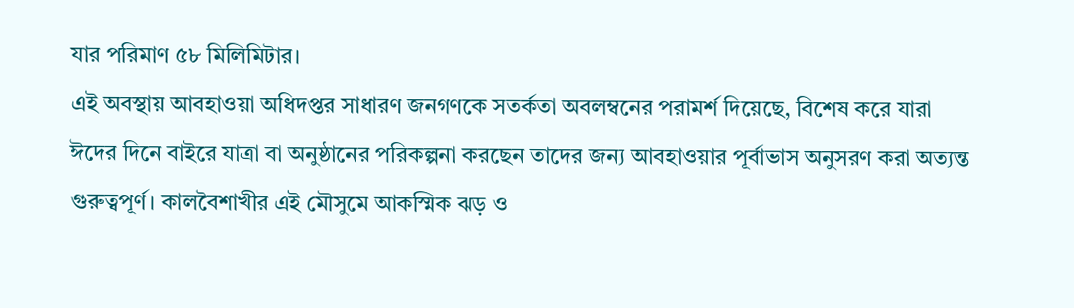যার পরিমাণ ৫৮ মিলিমিটার।
এই অবস্থায় আবহাওয়া অধিদপ্তর সাধারণ জনগণকে সতর্কতা অবলম্বনের পরামর্শ দিয়েছে, বিশেষ করে যারা ঈদের দিনে বাইরে যাত্রা বা অনুষ্ঠানের পরিকল্পনা করছেন তাদের জন্য আবহাওয়ার পূর্বাভাস অনুসরণ করা অত্যন্ত গুরুত্বপূর্ণ। কালবৈশাখীর এই মৌসুমে আকস্মিক ঝড় ও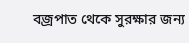বজ্রপাত থেকে সুরক্ষার জন্য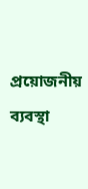প্রয়োজনীয় ব্যবস্থা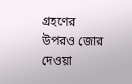গ্রহণের উপরও জোর দেওয়া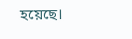হয়েছে।